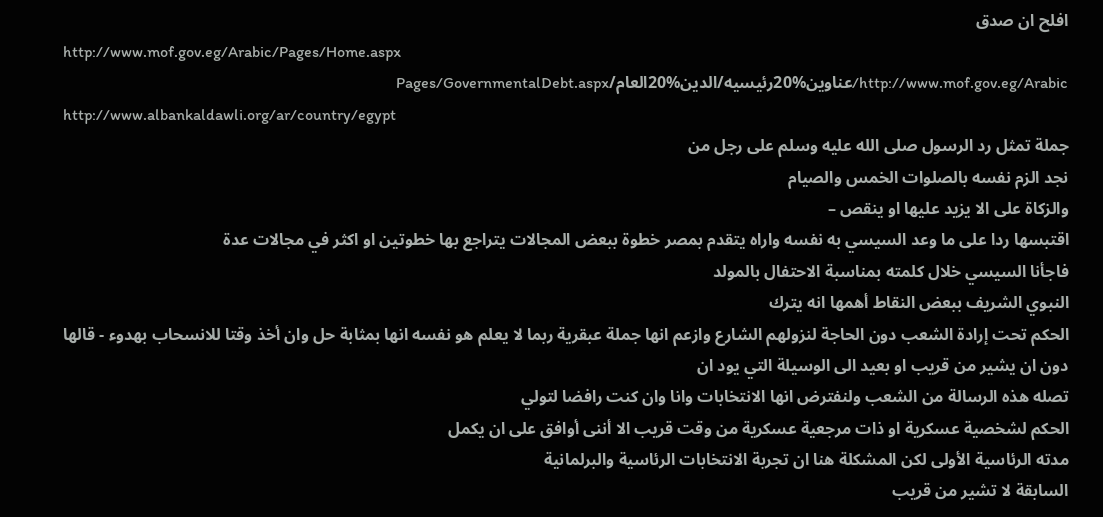افلح ان صدق
http://www.mof.gov.eg/Arabic/Pages/Home.aspx
http://www.mof.gov.eg/Arabic/عناوين%20رئيسيه/الدين%20العام/Pages/GovernmentalDebt.aspx
http://www.albankaldawli.org/ar/country/egypt
جملة تمثل رد الرسول صلى الله عليه وسلم على رجل من
نجد الزم نفسه بالصلوات الخمس والصيام
والزكاة على الا يزيد عليها او ينقص –
اقتبسها ردا على ما وعد السيسي به نفسه واراه يتقدم بمصر خطوة ببعض المجالات يتراجع بها خطوتين او اكثر في مجالات عدة
فاجأنا السيسي خلال كلمته بمناسبة الاحتفال بالمولد
النبوي الشريف ببعض النقاط أهمها انه يترك
الحكم تحت إرادة الشعب دون الحاجة لنزولهم الشارع وازعم انها جملة عبقرية ربما لا يعلم هو نفسه انها بمثابة حل وان أخذ وقتا للانسحاب بهدوء - قالها
دون ان يشير من قريب او بعيد الى الوسيلة التي يود ان
تصله هذه الرسالة من الشعب ولنفترض انها الانتخابات وانا وان كنت رافضا لتولي
الحكم لشخصية عسكرية او ذات مرجعية عسكرية من وقت قريب الا أننى أوافق على ان يكمل
مدته الرئاسية الأولى لكن المشكلة هنا ان تجربة الانتخابات الرئاسية والبرلمانية
السابقة لا تشير من قريب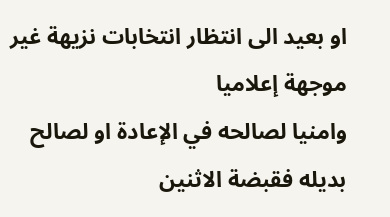او بعيد الى انتظار انتخابات نزيهة غير موجهة إعلاميا
وامنيا لصالحه في الإعادة او لصالح بديله فقبضة الاثنين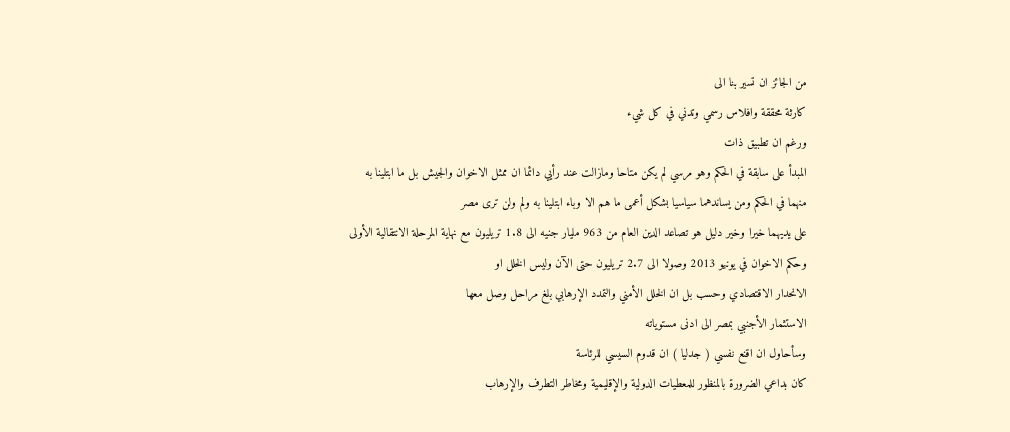من الجائز ان تسير بنا الى
كارثة محققة وافلاس رسمي وتدني في كل شيء
ورغم ان تطبيق ذات
المبدأ على سابقة في الحكم وهو مرسي لم يكن متاحا ومازالت عند رأيي دائما ان ممثل الاخوان والجيش بل ما ابتلينا به
منهما في الحكم ومن يساندهما سياسيا بشكل أعمى ما هم الا وباء ابتلينا به ولم ولن ترى مصر
على يديهما خيرا وخير دليل هو تصاعد الدين العام من 963 مليار جنيه الى 1.8 تريليون مع نهاية المرحلة الانتقالية الأولى
وحكم الاخوان في يونيو 2013 وصولا الى 2.7 تريليون حتى الآن وليس الخلل او
الانحدار الاقتصادي وحسب بل ان الخلل الأمني والتمدد الإرهابي بلغ مراحل وصل معها
الاستثمار الأجنبي بمصر الى ادنى مستوياته
وسأحاول ان اقنع نفسي ( جدليا ) ان قدوم السيسي للرئاسة
كان بداعي الضرورة بالمنظور للمعطيات الدولية والإقليمية ومخاطر التطرف والإرهاب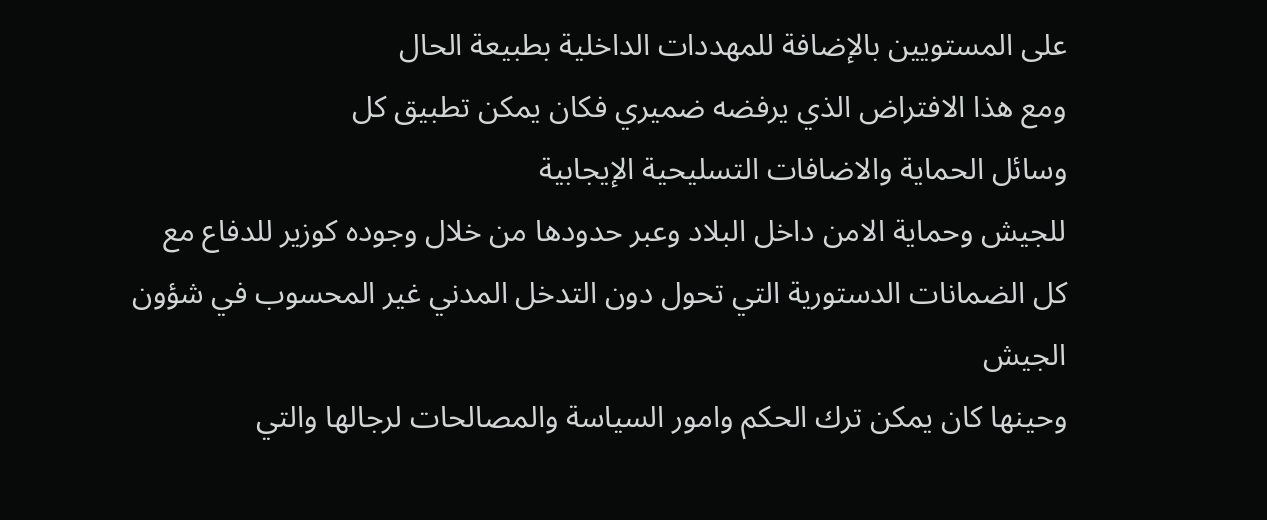على المستويين بالإضافة للمهددات الداخلية بطبيعة الحال
ومع هذا الافتراض الذي يرفضه ضميري فكان يمكن تطبيق كل
وسائل الحماية والاضافات التسليحية الإيجابية
للجيش وحماية الامن داخل البلاد وعبر حدودها من خلال وجوده كوزير للدفاع مع
كل الضمانات الدستورية التي تحول دون التدخل المدني غير المحسوب في شؤون الجيش
وحينها كان يمكن ترك الحكم وامور السياسة والمصالحات لرجالها والتي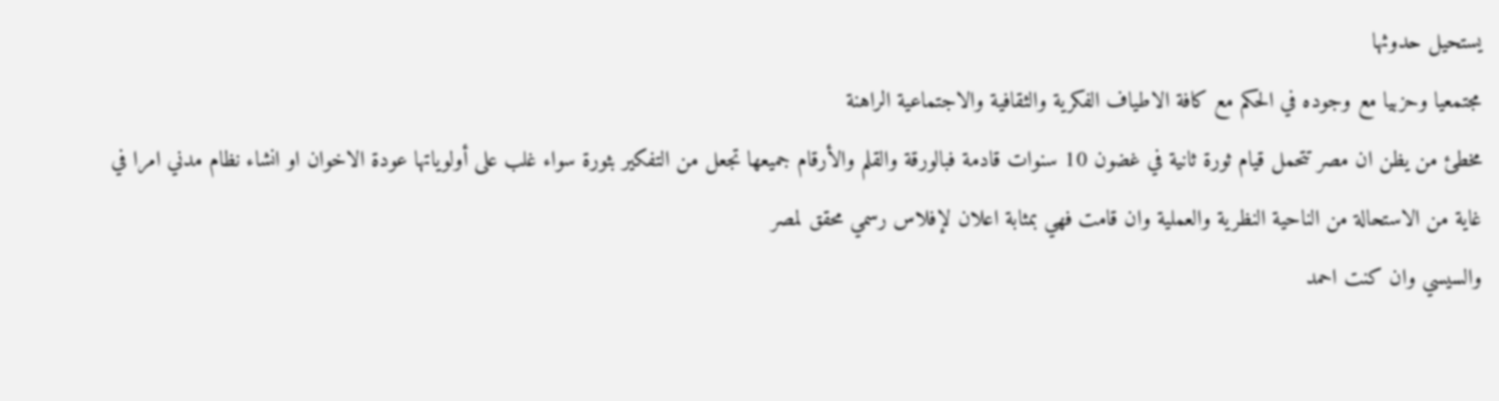يستحيل حدوثها
مجتمعيا وحزبيا مع وجوده في الحكم مع كافة الاطياف الفكرية والثقافية والاجتماعية الراهنة
مخطئ من يظن ان مصر تتحمل قيام ثورة ثانية في غضون 10 سنوات قادمة فبالورقة والقلم والأرقام جميعها تجعل من التفكير بثورة سواء غلب على أولوياتها عودة الاخوان او انشاء نظام مدني امرا في غاية من الاستحالة من الناحية النظرية والعملية وان قامت فهي بمثابة اعلان لإفلاس رسمي محقق لمصر
والسيسي وان كنت احمد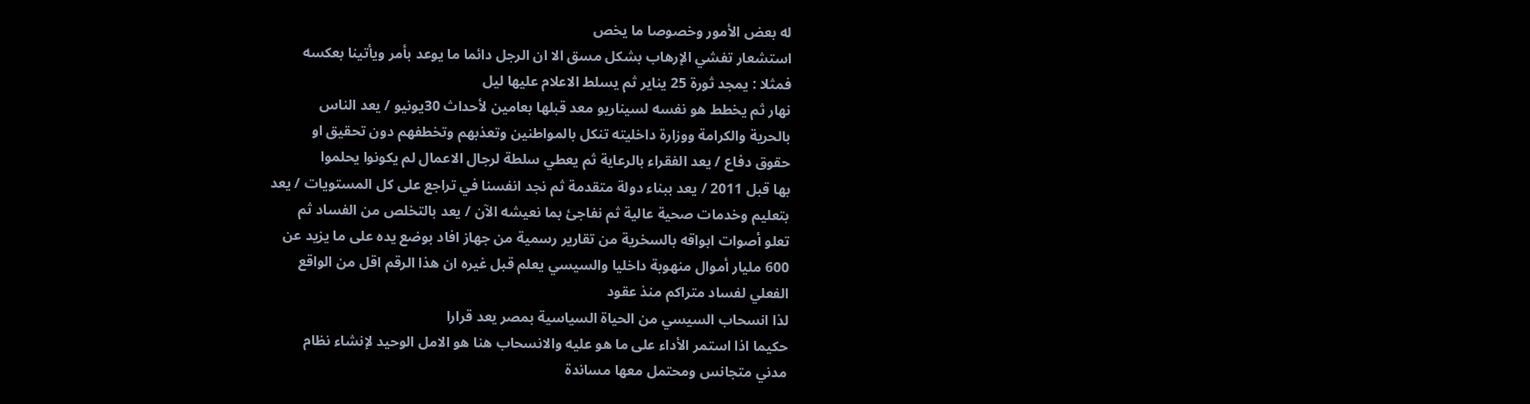له بعض الأمور وخصوصا ما يخص
استشعار تفشي الإرهاب بشكل مسق الا ان الرجل دائما ما يوعد بأمر ويأتينا بعكسه
فمثلا : يمجد ثورة 25 يناير ثم يسلط الاعلام عليها ليل
نهار ثم يخطط هو نفسه لسيناريو معد قبلها بعامين لأحداث 30يونيو / يعد الناس
بالحرية والكرامة ووزارة داخليته تنكل بالمواطنين وتعذبهم وتخطفهم دون تحقيق او
حقوق دفاع / يعد الفقراء بالرعاية ثم يعطي سلطة لرجال الاعمال لم يكونوا يحلموا
بها قبل 2011 / يعد ببناء دولة متقدمة ثم نجد انفسنا في تراجع على كل المستويات / يعد
بتعليم وخدمات صحية عالية ثم نفاجئ بما نعيشه الآن / يعد بالتخلص من الفساد ثم
تعلو أصوات ابواقه بالسخرية من تقارير رسمية من جهاز افاد بوضع يده على ما يزيد عن
600 مليار أموال منهوبة داخليا والسيسي يعلم قبل غيره ان هذا الرقم اقل من الواقع
الفعلي لفساد متراكم منذ عقود
لذا انسحاب السيسي من الحياة السياسية بمصر يعد قرارا
حكيما اذا استمر الأداء على ما هو عليه والانسحاب هنا هو الامل الوحيد لإنشاء نظام
مدني متجانس ومحتمل معها مساندة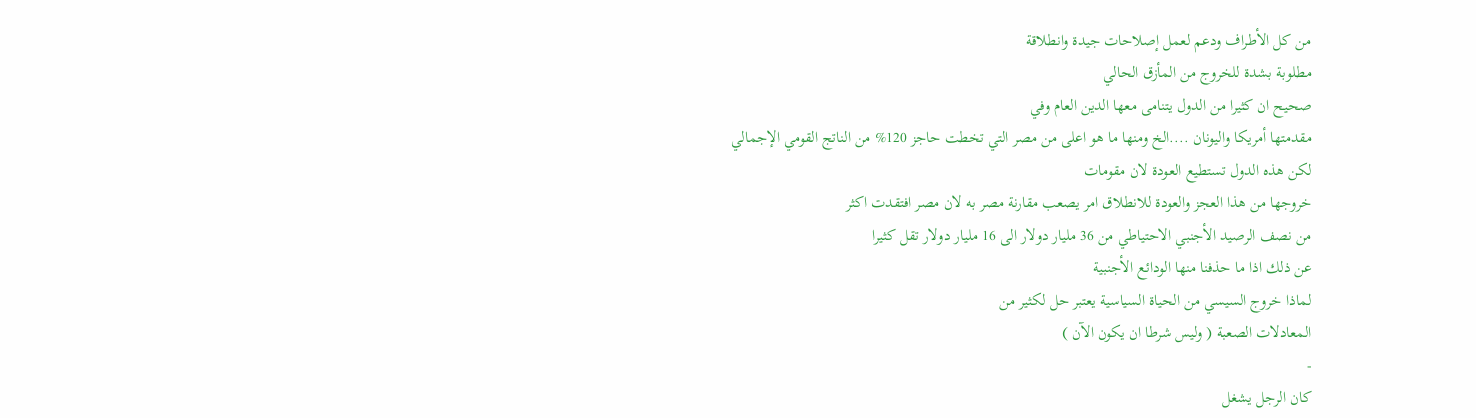من كل الأطراف ودعم لعمل إصلاحات جيدة وانطلاقة
مطلوبة بشدة للخروج من المأزق الحالي
صحيح ان كثيرا من الدول يتنامى معها الدين العام وفي
مقدمتها أمريكا واليونان ....الخ ومنها ما هو اعلى من مصر التي تخطت حاجز 120% من الناتج القومي الإجمالي
لكن هذه الدول تستطيع العودة لان مقومات
خروجها من هذا العجز والعودة للانطلاق امر يصعب مقارنة مصر به لان مصر افتقدت اكثر
من نصف الرصيد الأجنبي الاحتياطي من 36 مليار دولار الى 16 مليار دولار تقل كثيرا
عن ذلك اذا ما حذفنا منها الودائع الأجنبية
لماذا خروج السيسي من الحياة السياسية يعتبر حل لكثير من
المعادلات الصعبة ( وليس شرطا ان يكون الآن )
-
كان الرجل يشغل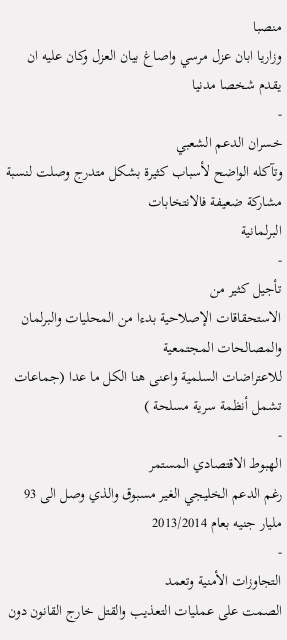منصبا
وزاريا ابان عزل مرسي واصاغ بيان العزل وكان عليه ان يقدم شخصا مدنيا
-
خسران الدعم الشعبي
وتآكله الواضح لأسباب كثيرة بشكل متدرج وصلت لنسبة مشاركة ضعيفة فالانتخابات
البرلمانية
-
تأجيل كثير من
الاستحقاقات الإصلاحية بدءا من المحليات والبرلمان والمصالحات المجتمعية
للاعتراضات السلمية واعنى هنا الكل ما عدا (جماعات تشمل أنظمة سرية مسلحة )
-
الهبوط الاقتصادي المستمر
رغم الدعم الخليجي الغير مسبوق والذي وصل الى 93 مليار جنيه بعام 2013/2014
-
التجاوزات الأمنية وتعمد
الصمت على عمليات التعذيب والقتل خارج القانون دون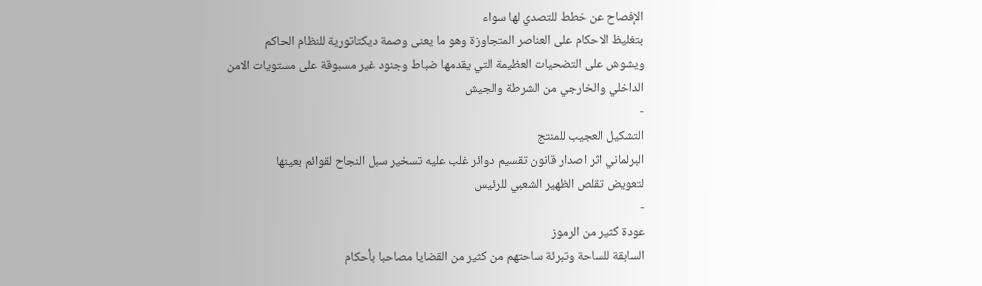الإفصاح عن خطط للتصدي لها سواء
بتغليظ الاحكام على العناصر المتجاوزة وهو ما يعنى وصمة ديكتاتورية للنظام الحاكم
ويشوش على التضحيات العظيمة التي يقدمها ضباط وجنود غير مسبوقة على مستويات الامن
الداخلي والخارجي من الشرطة والجيش
-
التشكيل العجيب للمنتج
البرلماني اثر اصدار قانون تقسيم دوائر غلب عليه تسخير سبل النجاح لقوائم بعينها
لتعويض تقلص الظهير الشعبي للرئيس
-
عودة كثير من الرموز
السابقة للساحة وتبرئة ساحتهم من كثير من القضايا مصاحبا بأحكام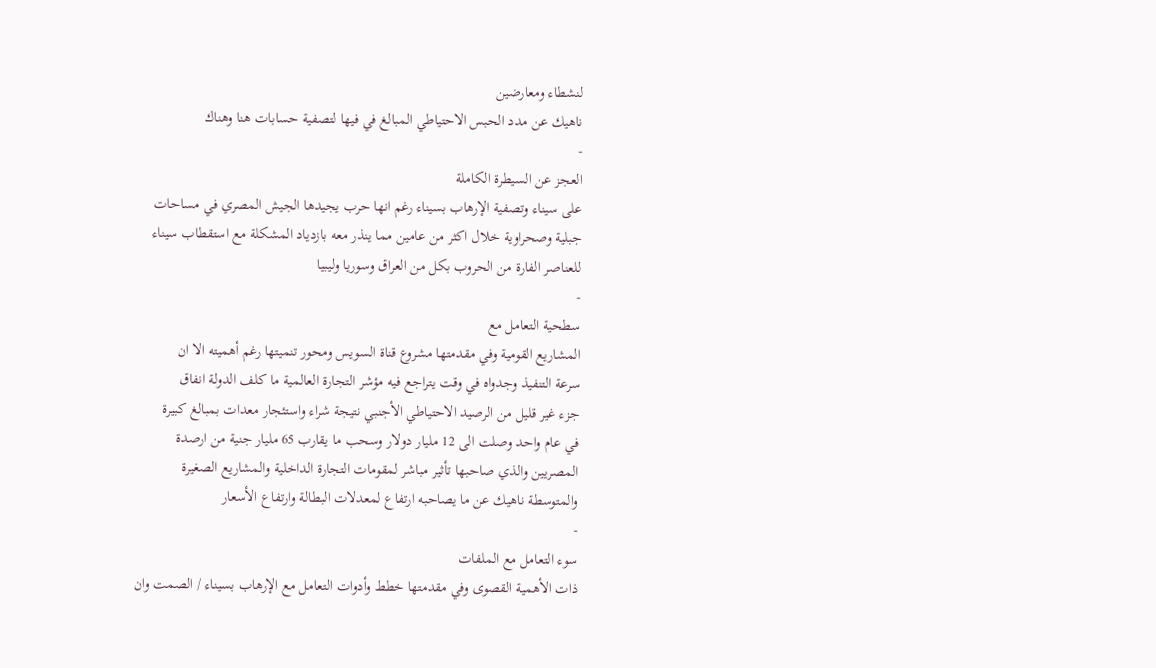لنشطاء ومعارضين
ناهيك عن مدد الحبس الاحتياطي المبالغ في فيها لتصفية حسابات هنا وهناك
-
العجز عن السيطرة الكاملة
على سيناء وتصفية الإرهاب بسيناء رغم انها حرب يجيدها الجيش المصري في مساحات
جبلية وصحراوية خلال اكثر من عامين مما ينذر معه بازدياد المشكلة مع استقطاب سيناء
للعناصر الفارة من الحروب بكل من العراق وسوريا وليبيا
-
سطحية التعامل مع
المشاريع القومية وفي مقدمتها مشروع قناة السويس ومحور تنميتها رغم أهميته الا ان
سرعة التنفيذ وجدواه في وقت يتراجع فيه مؤشر التجارة العالمية ما كلف الدولة انفاق
جزء غير قليل من الرصيد الاحتياطي الأجنبي نتيجة شراء واستئجار معدات بمبالغ كبيرة
في عام واحد وصلت الى 12 مليار دولار وسحب ما يقارب 65 مليار جنية من ارصدة
المصريين والذي صاحبها تأثير مباشر لمقومات التجارة الداخلية والمشاريع الصغيرة
والمتوسطة ناهيك عن ما يصاحبه ارتفاع لمعدلات البطالة وارتفاع الأسعار
-
سوء التعامل مع الملفات
ذات الأهمية القصوى وفي مقدمتها خطط وأدوات التعامل مع الإرهاب بسيناء / الصمت وان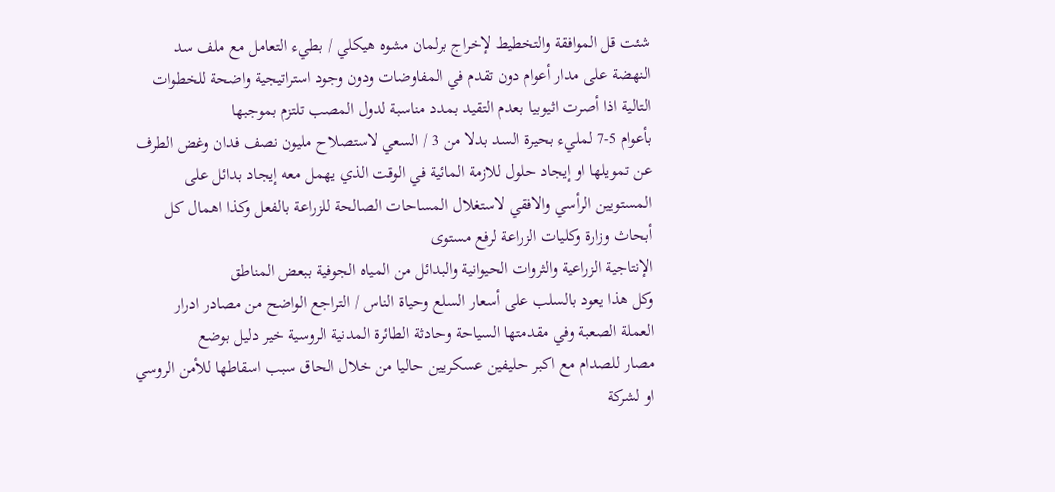شئت قل الموافقة والتخطيط لإخراج برلمان مشوه هيكلي / بطيء التعامل مع ملف سد
النهضة على مدار أعوام دون تقدم في المفاوضات ودون وجود استراتيجية واضحة للخطوات
التالية اذا أصرت اثيوبيا بعدم التقيد بمدد مناسبة لدول المصب تلتزم بموجبها
بأعوام 5-7 لمليء بحيرة السد بدلا من 3 / السعي لاستصلاح مليون نصف فدان وغض الطرف
عن تمويلها او إيجاد حلول للازمة المائية في الوقت الذي يهمل معه إيجاد بدائل على
المستويين الرأسي والافقي لاستغلال المساحات الصالحة للزراعة بالفعل وكذا اهمال كل
أبحاث وزارة وكليات الزراعة لرفع مستوى
الإنتاجية الزراعية والثروات الحيوانية والبدائل من المياه الجوفية ببعض المناطق
وكل هذا يعود بالسلب على أسعار السلع وحياة الناس / التراجع الواضح من مصادر ادرار
العملة الصعبة وفي مقدمتها السياحة وحادثة الطائرة المدنية الروسية خير دليل بوضع
مصار للصدام مع اكبر حليفين عسكريين حاليا من خلال الحاق سبب اسقاطها للأمن الروسي
او لشركة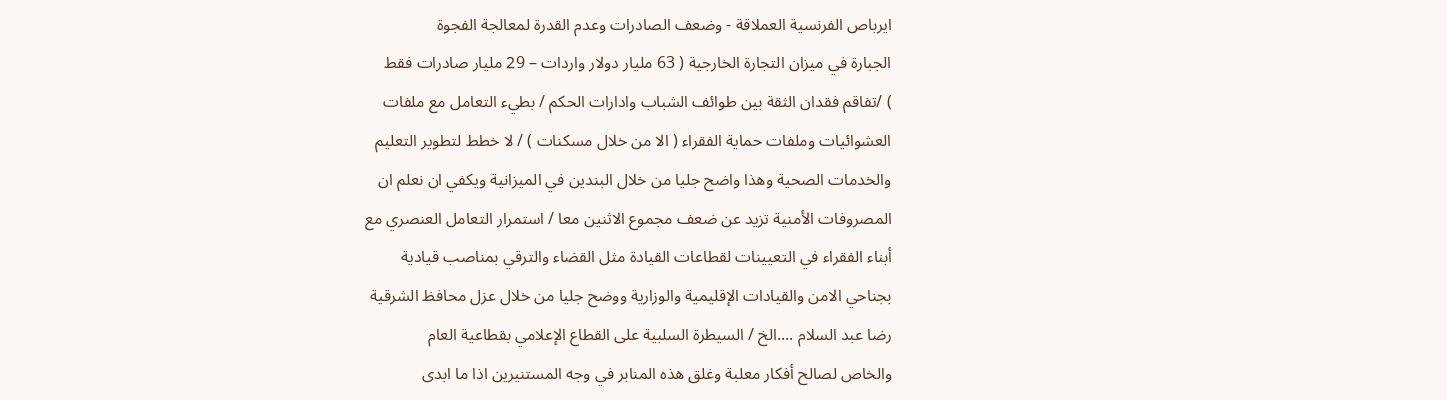ايرباص الفرنسية العملاقة - وضعف الصادرات وعدم القدرة لمعالجة الفجوة
الجبارة في ميزان التجارة الخارجية ( 63 مليار دولار واردات – 29 مليار صادرات فقط
) /تفاقم فقدان الثقة بين طوائف الشباب وادارات الحكم / بطيء التعامل مع ملفات
العشوائيات وملفات حماية الفقراء ( الا من خلال مسكنات ) / لا خطط لتطوير التعليم
والخدمات الصحية وهذا واضح جليا من خلال البندين في الميزانية ويكفي ان نعلم ان
المصروفات الأمنية تزيد عن ضعف مجموع الاثنين معا / استمرار التعامل العنصري مع
أبناء الفقراء في التعيينات لقطاعات القيادة مثل القضاء والترقي بمناصب قيادية
بجناحي الامن والقيادات الإقليمية والوزارية ووضح جليا من خلال عزل محافظ الشرقية
رضا عبد السلام ....الخ / السيطرة السلبية على القطاع الإعلامي بقطاعية العام
والخاص لصالح أفكار معلبة وغلق هذه المنابر في وجه المستنيرين اذا ما ابدى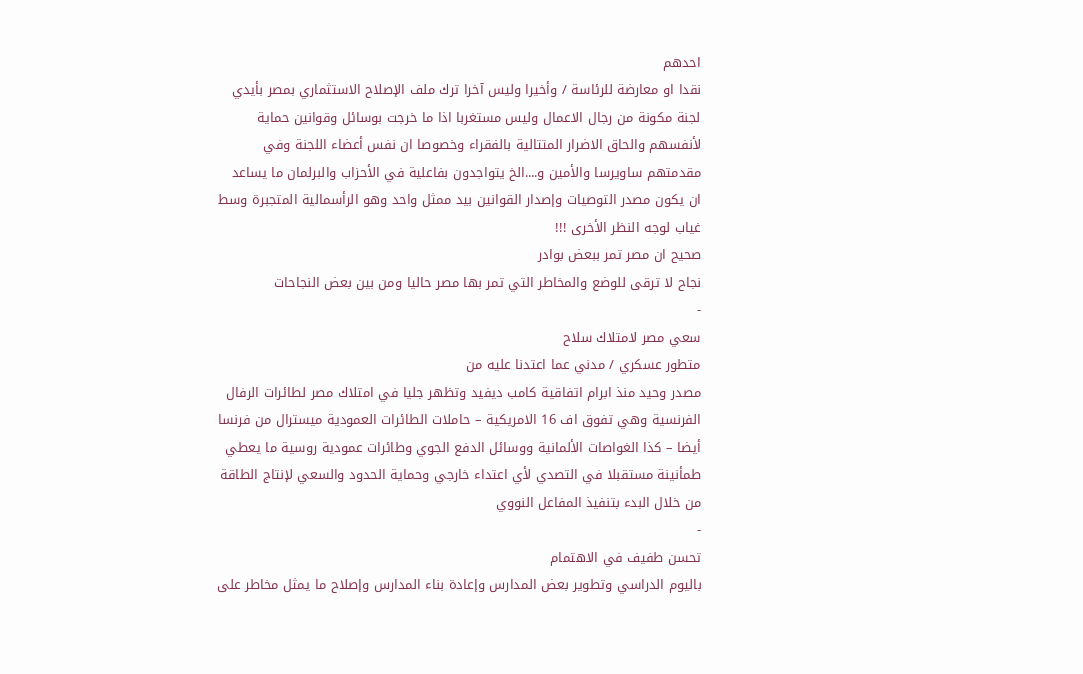احدهم
نقدا او معارضة للرئاسة / وأخيرا وليس آخرا ترك ملف الإصلاح الاستثماري بمصر بأيدي
لجنة مكونة من رجال الاعمال وليس مستغربا اذا ما خرجت بوسائل وقوانين حماية
لأنفسهم والحاق الاضرار المتتالية بالفقراء وخصوصا ان نفس أعضاء اللجنة وفي
مقدمتهم ساويرسا والأمين و....الخ يتواجدون بفاعلية في الأحزاب والبرلمان ما يساعد
ان يكون مصدر التوصيات وإصدار القوانين بيد ممثل واحد وهو الرأسمالية المتجبرة وسط
غياب لوجه النظر الأخرى !!!
صحيح ان مصر تمر ببعض بوادر
نجاح لا ترقى للوضع والمخاطر التي تمر بها مصر حاليا ومن بين بعض النجاحات
-
سعي مصر لامتلاك سلاح
متطور عسكري / مدني عما اعتدنا عليه من
مصدر وحيد منذ ابرام اتفاقية كامب ديفيد وتظهر جليا في امتلاك مصر لطائرات الرفال
الفرنسية وهي تفوق اف 16 الامريكية – حاملات الطائرات العمودية ميسترال من فرنسا
أيضا – كذا الغواصات الألمانية ووسائل الدفع الجوي وطائرات عمودية روسية ما يعطي
طمأنينة مستقبلا في التصدي لأي اعتداء خارجي وحماية الحدود والسعي لإنتاج الطاقة
من خلال البدء بتنفيذ المفاعل النووي
-
تحسن طفيف في الاهتمام
باليوم الدراسي وتطوير بعض المدارس وإعادة بناء المدارس وإصلاح ما يمثل مخاطر على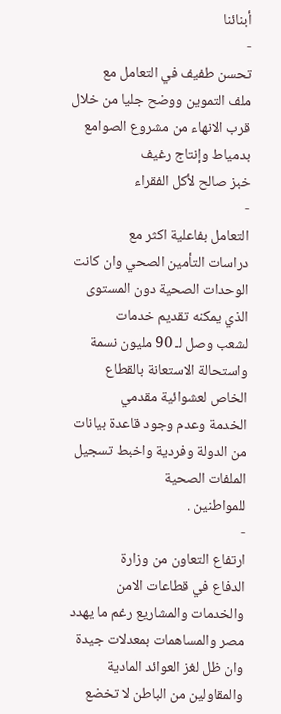أبنائنا
-
تحسن طفيف في التعامل مع
ملف التموين ووضح جليا من خلال قرب الانهاء من مشروع الصوامع بدمياط وإنتاج رغيف
خبز صالح لأكل الفقراء
-
التعامل بفاعلية اكثر مع
دراسات التأمين الصحي وان كانت الوحدات الصحية دون المستوى الذي يمكنه تقديم خدمات
لشعب وصل لـ 90 مليون نسمة واستحالة الاستعانة بالقطاع الخاص لعشوائية مقدمي
الخدمة وعدم وجود قاعدة بيانات من الدولة وفردية واخبط تسجيل الملفات الصحية
للمواطنين .
-
ارتفاع التعاون من وزارة
الدفاع في قطاعات الامن والخدمات والمشاريع رغم ما يهدد مصر والمساهمات بمعدلات جيدة وان ظل لغز العوائد المادية
والمقاولين من الباطن لا تخضع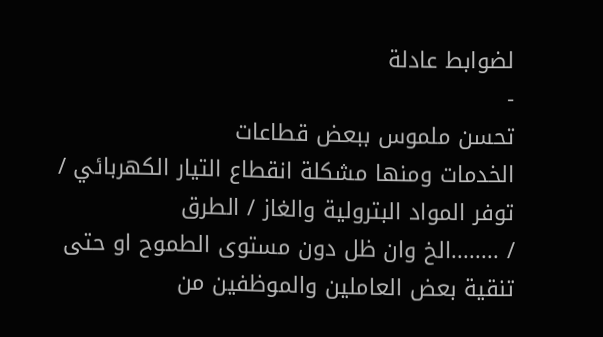لضوابط عادلة
-
تحسن ملموس ببعض قطاعات
الخدمات ومنها مشكلة انقطاع التيار الكهربائي / توفر المواد البترولية والغاز / الطرق
/ ........الخ وان ظل دون مستوى الطموح او حتى تنقية بعض العاملين والموظفين من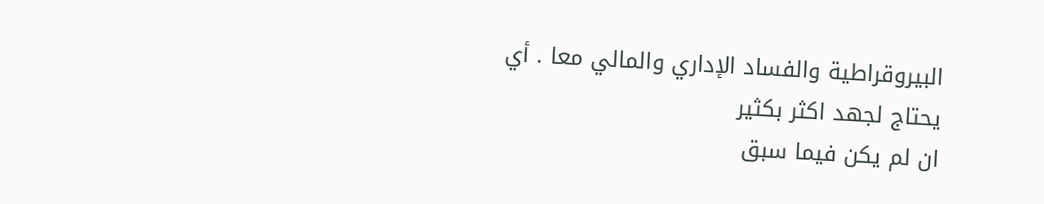البيروقراطية والفساد الإداري والمالي معا . أي يحتاج لجهد اكثر بكثير
ان لم يكن فيما سبق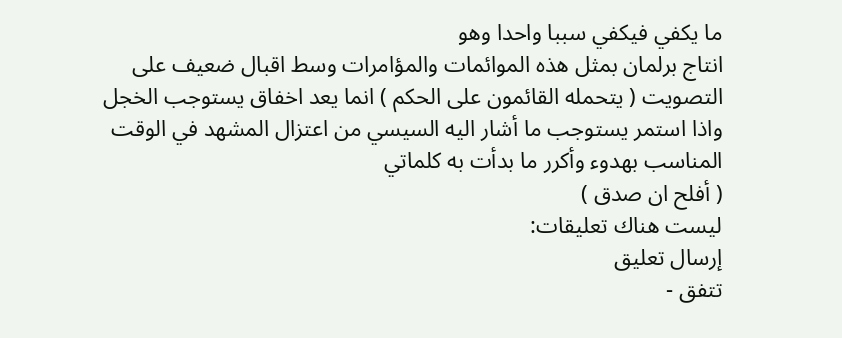ما يكفي فيكفي سببا واحدا وهو
انتاج برلمان بمثل هذه الموائمات والمؤامرات وسط اقبال ضعيف على التصويت ( يتحمله القائمون على الحكم ) انما يعد اخفاق يستوجب الخجل واذا استمر يستوجب ما أشار اليه السيسي من اعتزال المشهد في الوقت المناسب بهدوء وأكرر ما بدأت به كلماتي
( أفلح ان صدق )
ليست هناك تعليقات:
إرسال تعليق
تتفق -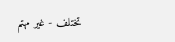تختلف - غير مهتم